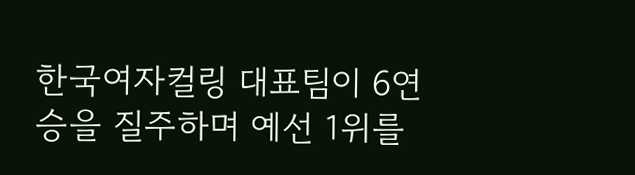한국여자컬링 대표팀이 6연승을 질주하며 예선 1위를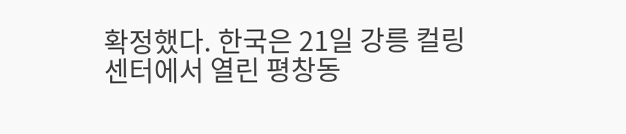확정했다. 한국은 21일 강릉 컬링센터에서 열린 평창동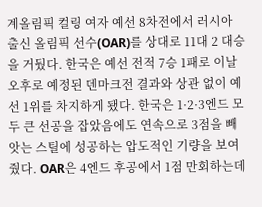계올림픽 컬링 여자 예선 8차전에서 러시아 출신 올림픽 선수(OAR)를 상대로 11대 2 대승을 거뒀다. 한국은 예선 전적 7승 1패로 이날 오후로 예정된 덴마크전 결과와 상관 없이 예선 1위를 차지하게 됐다. 한국은 1·2·3엔드 모두 큰 선공을 잡았음에도 연속으로 3점을 빼앗는 스틸에 성공하는 압도적인 기량을 보여줬다. OAR은 4엔드 후공에서 1점 만회하는데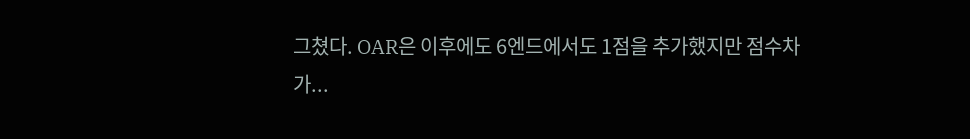그쳤다. OAR은 이후에도 6엔드에서도 1점을 추가했지만 점수차가...